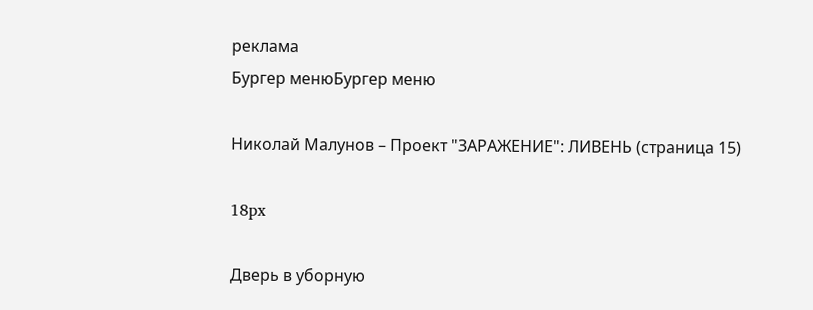реклама
Бургер менюБургер меню

Николай Малунов – Проект "ЗАРАЖЕНИЕ": ЛИВЕНЬ (страница 15)

18px

Дверь в уборную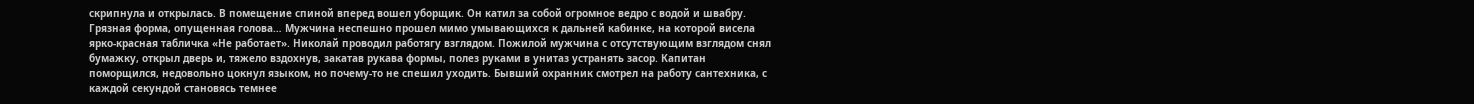скрипнула и открылась. В помещение спиной вперед вошел уборщик. Он катил за собой огромное ведро с водой и швабру. Грязная форма, опущенная голова… Мужчина неспешно прошел мимо умывающихся к дальней кабинке, на которой висела ярко-красная табличка «Не работает». Николай проводил работягу взглядом. Пожилой мужчина с отсутствующим взглядом снял бумажку, открыл дверь и, тяжело вздохнув, закатав рукава формы, полез руками в унитаз устранять засор. Капитан поморщился, недовольно цокнул языком, но почему-то не спешил уходить. Бывший охранник смотрел на работу сантехника, с каждой секундой становясь темнее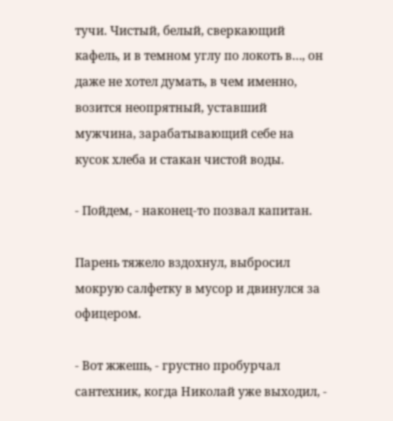тучи. Чистый, белый, сверкающий кафель, и в темном углу по локоть в…, он даже не хотел думать, в чем именно, возится неопрятный, уставший мужчина, зарабатывающий себе на кусок хлеба и стакан чистой воды.

- Пойдем, - наконец-то позвал капитан.

Парень тяжело вздохнул, выбросил мокрую салфетку в мусор и двинулся за офицером.

- Вот жжешь, - грустно пробурчал сантехник, когда Николай уже выходил, -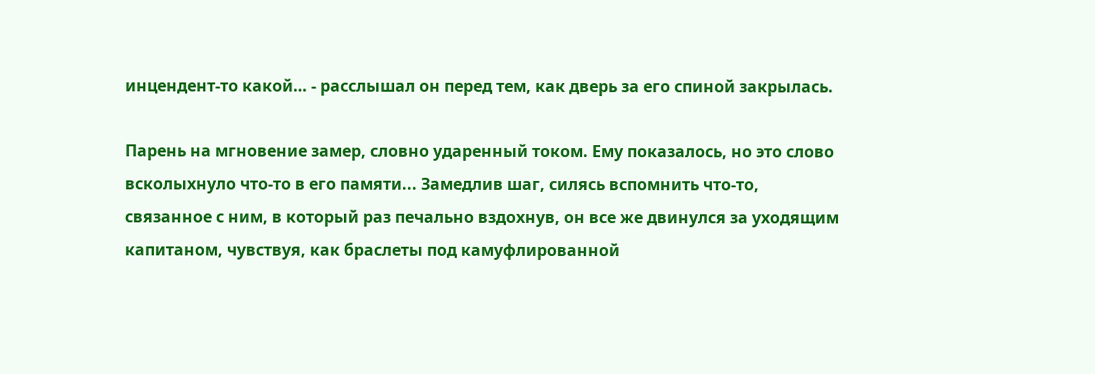инцендент-то какой… - расслышал он перед тем, как дверь за его спиной закрылась.

Парень на мгновение замер, словно ударенный током. Ему показалось, но это слово всколыхнуло что-то в его памяти... Замедлив шаг, силясь вспомнить что-то, связанное с ним, в который раз печально вздохнув, он все же двинулся за уходящим капитаном, чувствуя, как браслеты под камуфлированной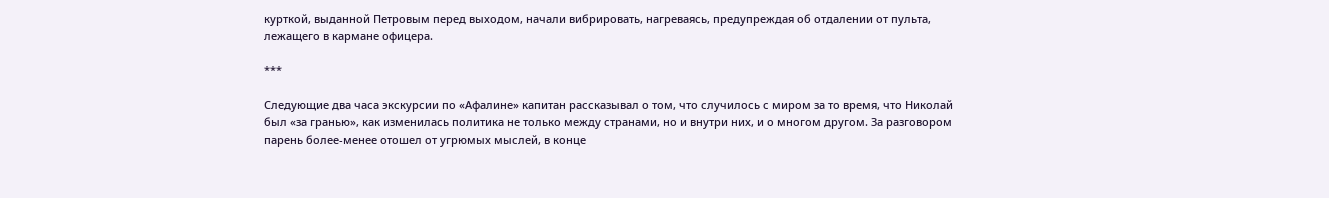курткой, выданной Петровым перед выходом, начали вибрировать, нагреваясь, предупреждая об отдалении от пульта, лежащего в кармане офицера.

***

Следующие два часа экскурсии по «Афалине» капитан рассказывал о том, что случилось с миром за то время, что Николай был «за гранью», как изменилась политика не только между странами, но и внутри них, и о многом другом. За разговором парень более-менее отошел от угрюмых мыслей, в конце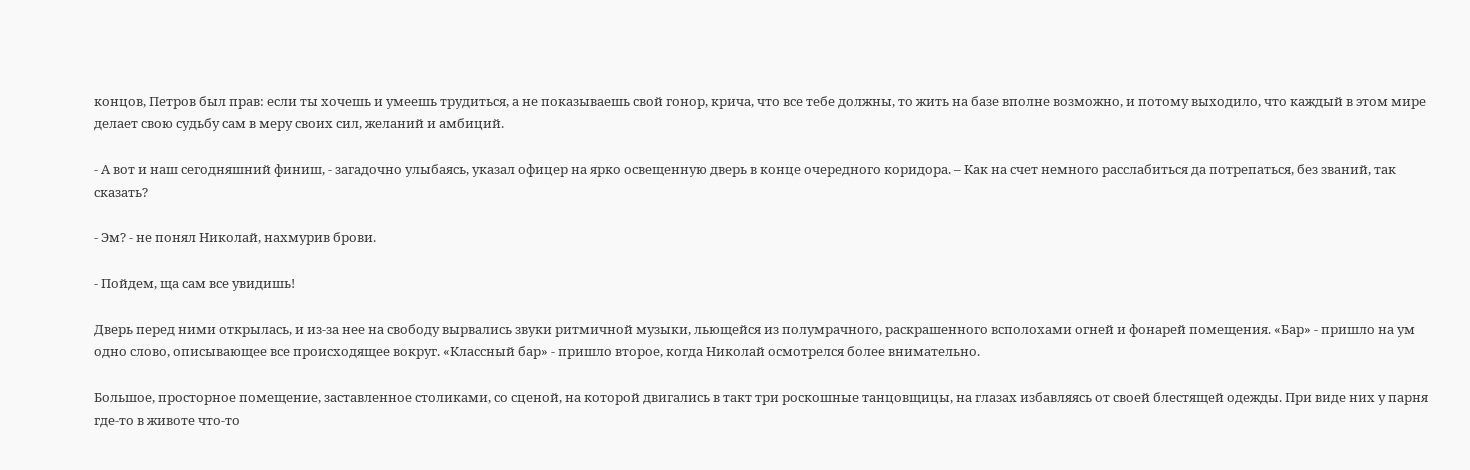концов, Петров был прав: если ты хочешь и умеешь трудиться, а не показываешь свой гонор, крича, что все тебе должны, то жить на базе вполне возможно, и потому выходило, что каждый в этом мире делает свою судьбу сам в меру своих сил, желаний и амбиций.

- А вот и наш сегодняшний финиш, - загадочно улыбаясь, указал офицер на ярко освещенную дверь в конце очередного коридора. – Как на счет немного расслабиться да потрепаться, без званий, так сказать?

- Эм? - не понял Николай, нахмурив брови.

- Пойдем, ща сам все увидишь!

Дверь перед ними открылась, и из-за нее на свободу вырвались звуки ритмичной музыки, льющейся из полумрачного, раскрашенного всполохами огней и фонарей помещения. «Бар» - пришло на ум одно слово, описывающее все происходящее вокруг. «Классный бар» - пришло второе, когда Николай осмотрелся более внимательно.

Большое, просторное помещение, заставленное столиками, со сценой, на которой двигались в такт три роскошные танцовщицы, на глазах избавляясь от своей блестящей одежды. При виде них у парня где-то в животе что-то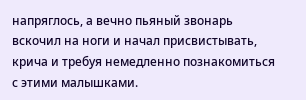напряглось, а вечно пьяный звонарь вскочил на ноги и начал присвистывать, крича и требуя немедленно познакомиться с этими малышками.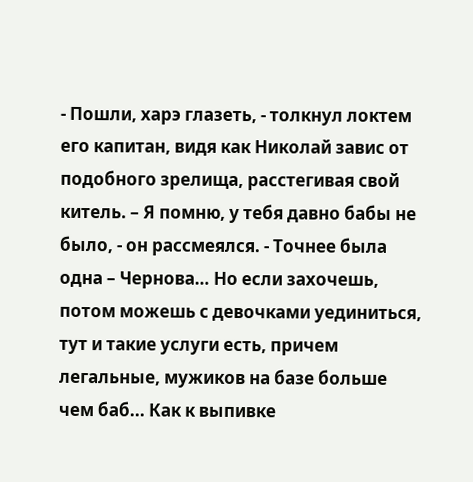- Пошли, харэ глазеть, - толкнул локтем его капитан, видя как Николай завис от подобного зрелища, расстегивая свой китель. – Я помню, у тебя давно бабы не было, - он рассмеялся. - Точнее была одна – Чернова… Но если захочешь, потом можешь с девочками уединиться, тут и такие услуги есть, причем легальные, мужиков на базе больше чем баб... Как к выпивке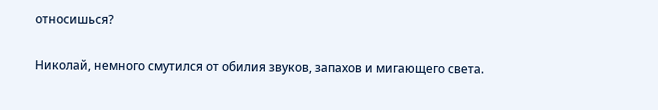относишься?

Николай, немного смутился от обилия звуков, запахов и мигающего света.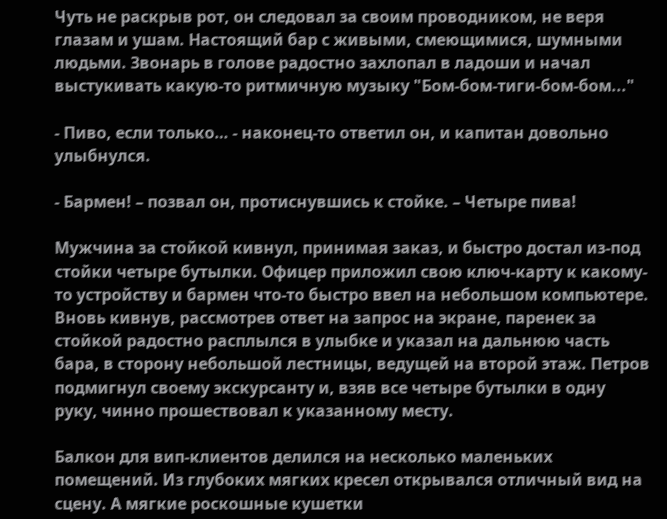Чуть не раскрыв рот, он следовал за своим проводником, не веря глазам и ушам. Настоящий бар с живыми, смеющимися, шумными людьми. Звонарь в голове радостно захлопал в ладоши и начал выстукивать какую-то ритмичную музыку "Бом-бом-тиги-бом-бом..."

- Пиво, если только… - наконец-то ответил он, и капитан довольно улыбнулся.

- Бармен! – позвал он, протиснувшись к стойке. – Четыре пива!

Мужчина за стойкой кивнул, принимая заказ, и быстро достал из-под стойки четыре бутылки. Офицер приложил свою ключ-карту к какому-то устройству и бармен что-то быстро ввел на небольшом компьютере. Вновь кивнув, рассмотрев ответ на запрос на экране, паренек за стойкой радостно расплылся в улыбке и указал на дальнюю часть бара, в сторону небольшой лестницы, ведущей на второй этаж. Петров подмигнул своему экскурсанту и, взяв все четыре бутылки в одну руку, чинно прошествовал к указанному месту.

Балкон для вип-клиентов делился на несколько маленьких помещений. Из глубоких мягких кресел открывался отличный вид на сцену. А мягкие роскошные кушетки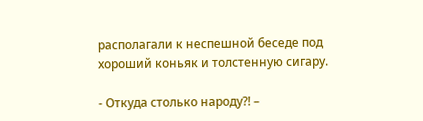располагали к неспешной беседе под хороший коньяк и толстенную сигару.

- Откуда столько народу?! –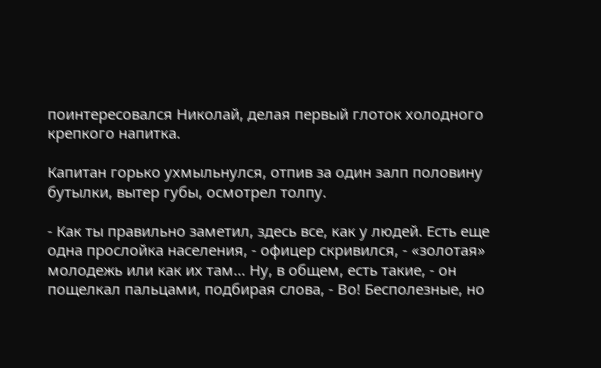поинтересовался Николай, делая первый глоток холодного крепкого напитка.

Капитан горько ухмыльнулся, отпив за один залп половину бутылки, вытер губы, осмотрел толпу.

- Как ты правильно заметил, здесь все, как у людей. Есть еще одна прослойка населения, - офицер скривился, - «золотая» молодежь или как их там… Ну, в общем, есть такие, - он пощелкал пальцами, подбирая слова, - Во! Бесполезные, но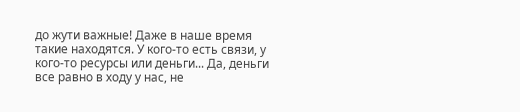до жути важные! Даже в наше время такие находятся. У кого-то есть связи, у кого-то ресурсы или деньги... Да, деньги все равно в ходу у нас, не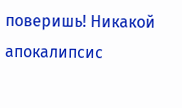поверишь! Никакой апокалипсис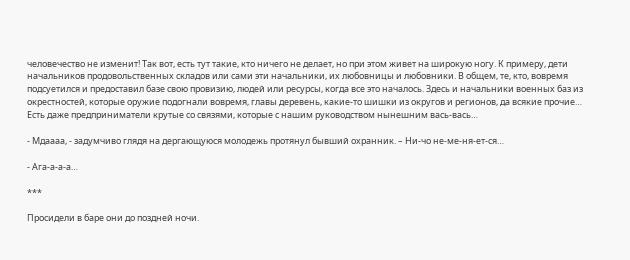человечество не изменит! Так вот, есть тут такие, кто ничего не делает, но при этом живет на широкую ногу. К примеру, дети начальников продовольственных складов или сами эти начальники, их любовницы и любовники. В общем, те, кто, вовремя подсуетился и предоставил базе свою провизию, людей или ресурсы, когда все это началось. Здесь и начальники военных баз из окрестностей, которые оружие подогнали вовремя, главы деревень, какие-то шишки из округов и регионов, да всякие прочие… Есть даже предприниматели крутые со связями, которые с нашим руководством нынешним вась-вась…

- Мдаааа, - задумчиво глядя на дергающуюся молодежь протянул бывший охранник. – Ни-чо не-ме-ня-ет-ся…

- Ага-а-а-а…

***

Просидели в баре они до поздней ночи.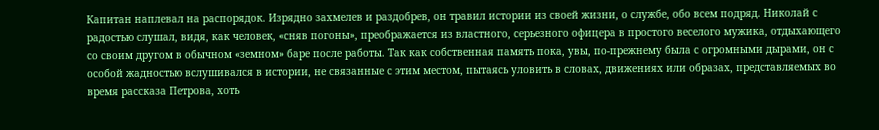Капитан наплевал на распорядок. Изрядно захмелев и раздобрев, он травил истории из своей жизни, о службе, обо всем подряд. Николай с радостью слушал, видя, как человек, «сняв погоны», преображается из властного, серьезного офицера в простого веселого мужика, отдыхающего со своим другом в обычном «земном» баре после работы. Так как собственная память пока, увы, по-прежнему была с огромными дырами, он с особой жадностью вслушивался в истории, не связанные с этим местом, пытаясь уловить в словах, движениях или образах, представляемых во время рассказа Петрова, хоть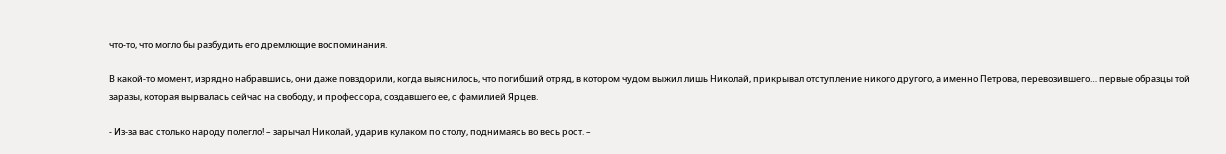что-то, что могло бы разбудить его дремлющие воспоминания.

В какой-то момент, изрядно набравшись, они даже повздорили, когда выяснилось, что погибший отряд, в котором чудом выжил лишь Николай, прикрывал отступление никого другого, а именно Петрова, перевозившего… первые образцы той заразы, которая вырвалась сейчас на свободу, и профессора, создавшего ее, с фамилией Ярцев.

- Из-за вас столько народу полегло! – зарычал Николай, ударив кулаком по столу, поднимаясь во весь рост. –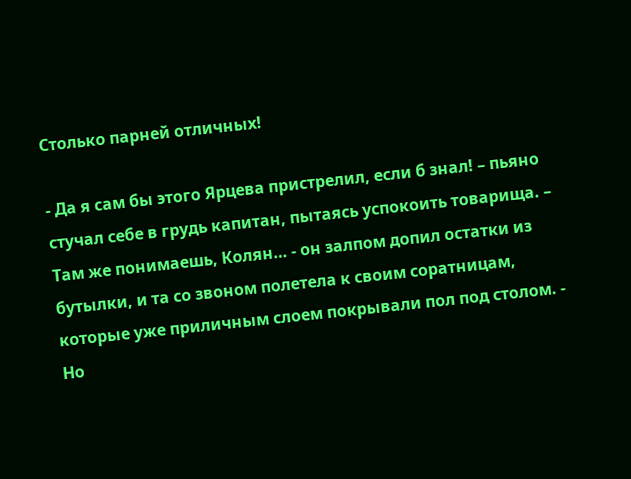Столько парней отличных!

- Да я сам бы этого Ярцева пристрелил, если б знал! – пьяно стучал себе в грудь капитан, пытаясь успокоить товарища. – Там же понимаешь, Колян… - он залпом допил остатки из бутылки, и та со звоном полетела к своим соратницам, которые уже приличным слоем покрывали пол под столом. - Но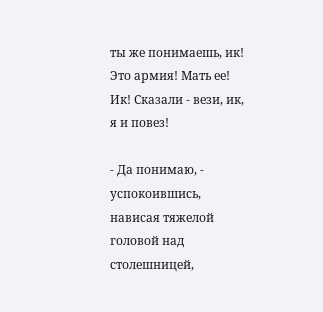ты же понимаешь, ик! Это армия! Мать ее! Ик! Сказали - вези, ик, я и повез!

- Да понимаю, - успокоившись, нависая тяжелой головой над столешницей,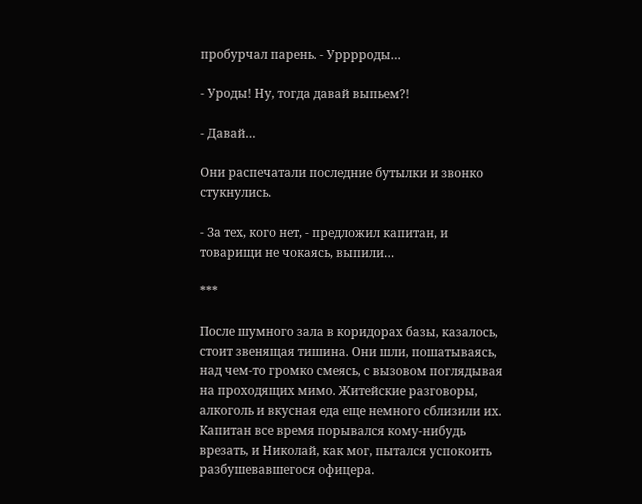пробурчал парень. - Урррроды…

- Уроды! Ну, тогда давай выпьем?!

- Давай…

Они распечатали последние бутылки и звонко стукнулись.

- За тех, кого нет, - предложил капитан, и товарищи не чокаясь, выпили…

***

После шумного зала в коридорах базы, казалось, стоит звенящая тишина. Они шли, пошатываясь, над чем-то громко смеясь, с вызовом поглядывая на проходящих мимо. Житейские разговоры, алкоголь и вкусная еда еще немного сблизили их. Капитан все время порывался кому-нибудь врезать, и Николай, как мог, пытался успокоить разбушевавшегося офицера.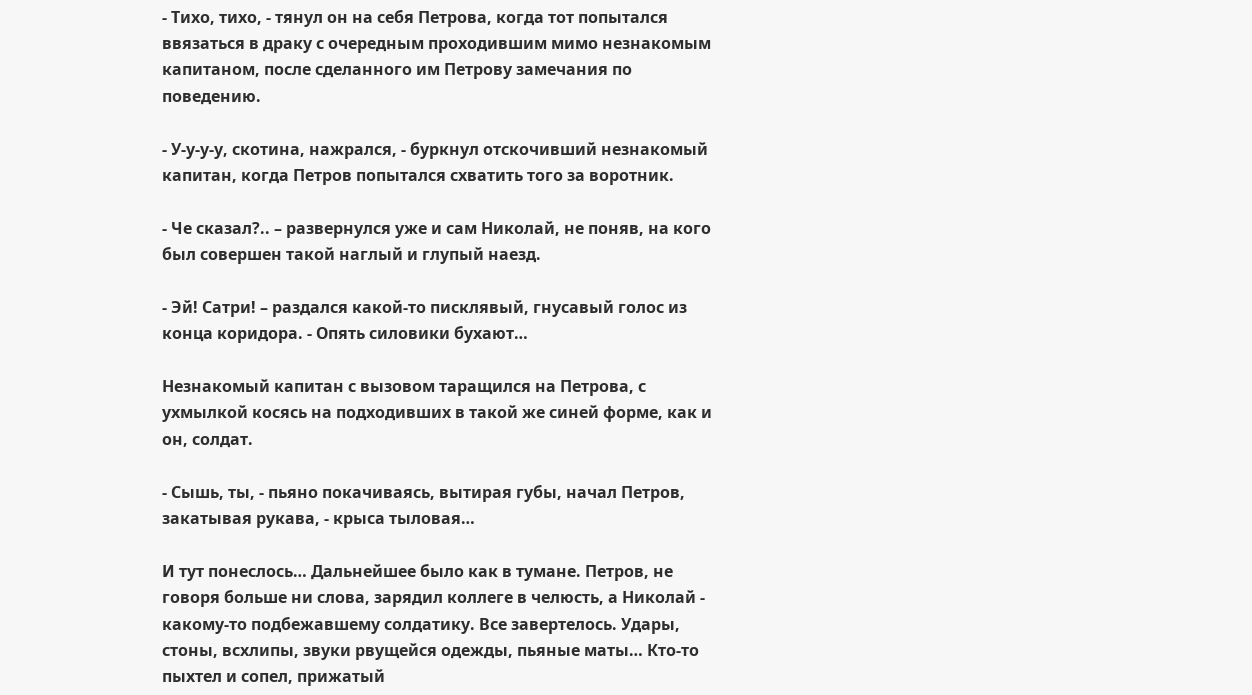- Тихо, тихо, - тянул он на себя Петрова, когда тот попытался ввязаться в драку с очередным проходившим мимо незнакомым капитаном, после сделанного им Петрову замечания по поведению.

- У-у-у-у, скотина, нажрался, - буркнул отскочивший незнакомый капитан, когда Петров попытался схватить того за воротник.

- Че сказал?.. – развернулся уже и сам Николай, не поняв, на кого был совершен такой наглый и глупый наезд.

- Эй! Сатри! – раздался какой-то писклявый, гнусавый голос из конца коридора. - Опять силовики бухают…

Незнакомый капитан с вызовом таращился на Петрова, с ухмылкой косясь на подходивших в такой же синей форме, как и он, солдат.

- Сышь, ты, - пьяно покачиваясь, вытирая губы, начал Петров, закатывая рукава, - крыса тыловая…

И тут понеслось… Дальнейшее было как в тумане. Петров, не говоря больше ни слова, зарядил коллеге в челюсть, а Николай - какому-то подбежавшему солдатику. Все завертелось. Удары, стоны, всхлипы, звуки рвущейся одежды, пьяные маты… Кто-то пыхтел и сопел, прижатый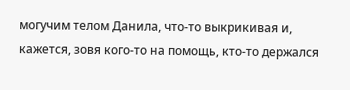могучим телом Данила, что-то выкрикивая и, кажется, зовя кого-то на помощь, кто-то держался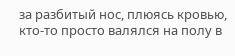за разбитый нос, плюясь кровью, кто-то просто валялся на полу в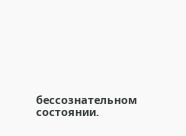бессознательном состоянии.